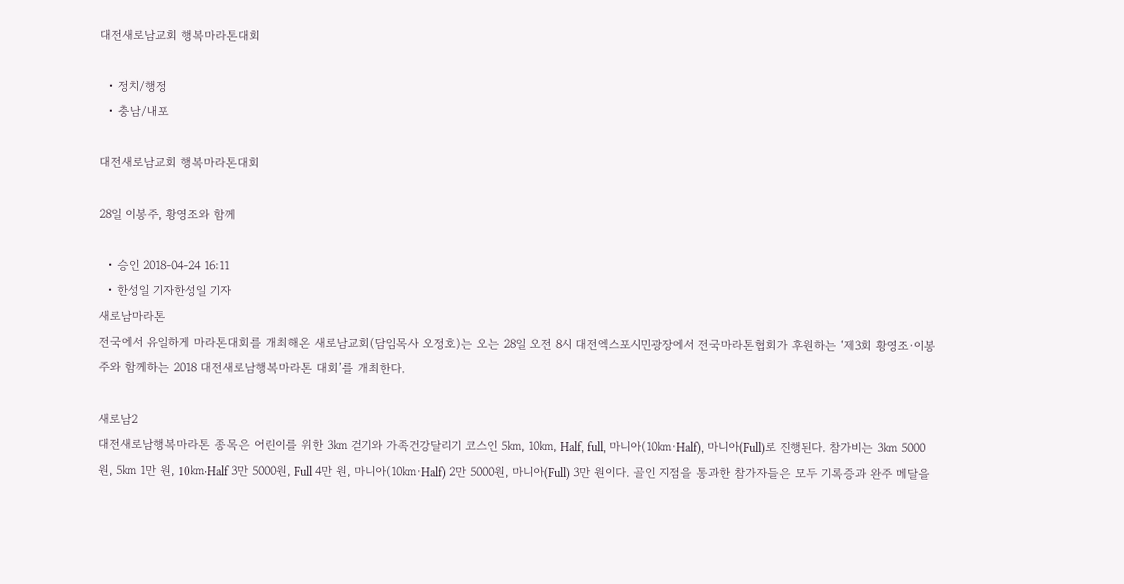대전새로남교회 행복마라톤대회

  • 정치/행정
  • 충남/내포

대전새로남교회 행복마라톤대회

28일 이봉주, 황영조와 함께

  • 승인 2018-04-24 16:11
  • 한성일 기자한성일 기자
새로남마라톤
전국에서 유일하게 마라톤대회를 개최해온 새로남교회(담임목사 오정호)는 오는 28일 오전 8시 대전엑스포시민광장에서 전국마라톤협회가 후원하는 ‘제3회 황영조·이봉주와 함께하는 2018 대전새로남행복마라톤 대회’를 개최한다.

새로남2
대전새로남행복마라톤 종목은 어린이를 위한 3㎞ 걷기와 가족건강달리기 코스인 5㎞, 10㎞, Half, full, 마니아(10㎞·Half), 마니아(Full)로 진행된다. 참가비는 3㎞ 5000 원, 5㎞ 1만 원, 10㎞·Half 3만 5000원, Full 4만 원, 마니아(10㎞·Half) 2만 5000원, 마니아(Full) 3만 원이다. 골인 지점을 통과한 참가자들은 모두 기록증과 완주 메달을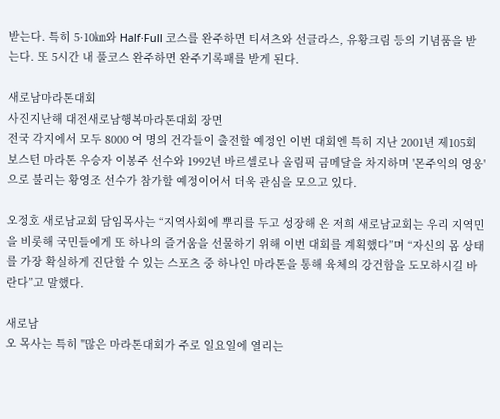받는다. 특히 5·10㎞와 Half·Full 코스를 완주하면 티셔츠와 선글라스, 유황크림 등의 기념품을 받는다. 또 5시간 내 풀코스 완주하면 완주기록패를 받게 된다.

새로남마라톤대회
사진지난해 대전새로남행복마라톤대회 장면
전국 각지에서 모두 8000 여 명의 건각들이 출전할 예정인 이번 대회엔 특히 지난 2001년 제105회 보스턴 마라톤 우승자 이봉주 선수와 1992년 바르셀로나 올림픽 금메달을 차지하며 '몬주익의 영웅'으로 불리는 황영조 선수가 참가할 예정이어서 더욱 관심을 모으고 있다.

오정호 새로남교회 담임목사는 “지역사회에 뿌리를 두고 성장해 온 저희 새로남교회는 우리 지역민을 비롯해 국민들에게 또 하나의 즐거움을 선물하기 위해 이번 대회를 계획했다”며 “자신의 몸 상태를 가장 확실하게 진단할 수 있는 스포츠 중 하나인 마라톤을 통해 육체의 강건함을 도모하시길 바란다”고 말했다.

새로남
오 목사는 특히 "많은 마라톤대회가 주로 일요일에 열리는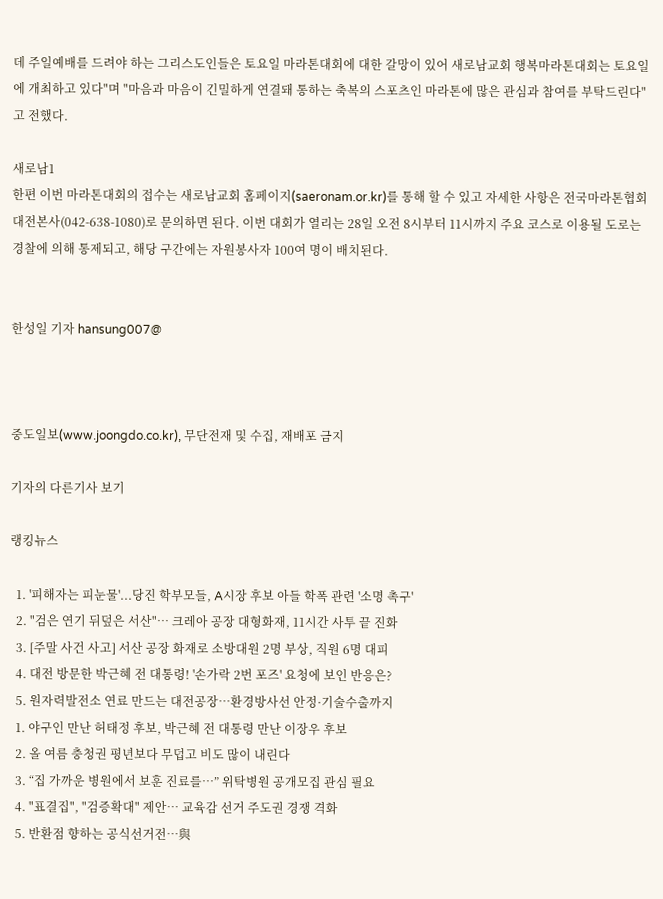데 주일예배를 드려야 하는 그리스도인들은 토요일 마라톤대회에 대한 갈망이 있어 새로남교회 행복마라톤대회는 토요일에 개최하고 있다"며 "마음과 마음이 긴밀하게 연결돼 통하는 축복의 스포츠인 마라톤에 많은 관심과 참여를 부탁드린다"고 전했다.

새로남1
한편 이번 마라톤대회의 접수는 새로남교회 홈페이지(saeronam.or.kr)를 통해 할 수 있고 자세한 사항은 전국마라톤협회 대전본사(042-638-1080)로 문의하면 된다. 이번 대회가 열리는 28일 오전 8시부터 11시까지 주요 코스로 이용될 도로는 경찰에 의해 통제되고, 해당 구간에는 자원봉사자 100여 명이 배치된다.


한성일 기자 hansung007@



중도일보(www.joongdo.co.kr), 무단전재 및 수집, 재배포 금지

기자의 다른기사 보기

랭킹뉴스

  1. '피해자는 피눈물'...당진 학부모들, A시장 후보 아들 학폭 관련 '소명 촉구'
  2. "검은 연기 뒤덮은 서산"… 크레아 공장 대형화재, 11시간 사투 끝 진화
  3. [주말 사건 사고] 서산 공장 화재로 소방대원 2명 부상, 직원 6명 대피
  4. 대전 방문한 박근혜 전 대통령! '손가락 2번 포즈' 요청에 보인 반응은?
  5. 원자력발전소 연료 만드는 대전공장…환경방사선 안정·기술수출까지
  1. 야구인 만난 허태정 후보, 박근혜 전 대통령 만난 이장우 후보
  2. 올 여름 충청권 평년보다 무덥고 비도 많이 내린다
  3. “집 가까운 병원에서 보훈 진료를…” 위탁병원 공개모집 관심 필요
  4. "표결집", "검증확대" 제안… 교육감 선거 주도권 경쟁 격화
  5. 반환점 향하는 공식선거전…與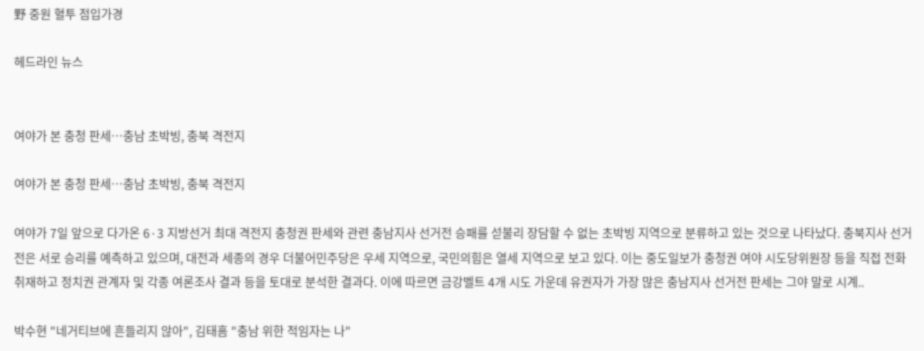野 중원 혈투 점입가경

헤드라인 뉴스


여야가 본 충청 판세…충남 초박빙, 충북 격전지

여야가 본 충청 판세…충남 초박빙, 충북 격전지

여야가 7일 앞으로 다가온 6·3 지방선거 최대 격전지 충청권 판세와 관련 충남지사 선거전 승패를 섣불리 장담할 수 없는 초박빙 지역으로 분류하고 있는 것으로 나타났다. 충북지사 선거전은 서로 승리를 예측하고 있으며, 대전과 세종의 경우 더불어민주당은 우세 지역으로, 국민의힘은 열세 지역으로 보고 있다. 이는 중도일보가 충청권 여야 시도당위원장 등을 직접 전화 취재하고 정치권 관계자 및 각종 여론조사 결과 등을 토대로 분석한 결과다. 이에 따르면 금강벨트 4개 시도 가운데 유권자가 가장 많은 충남지사 선거전 판세는 그야 말로 시계..

박수현 "네거티브에 흔들리지 않아", 김태흠 "충남 위한 적임자는 나"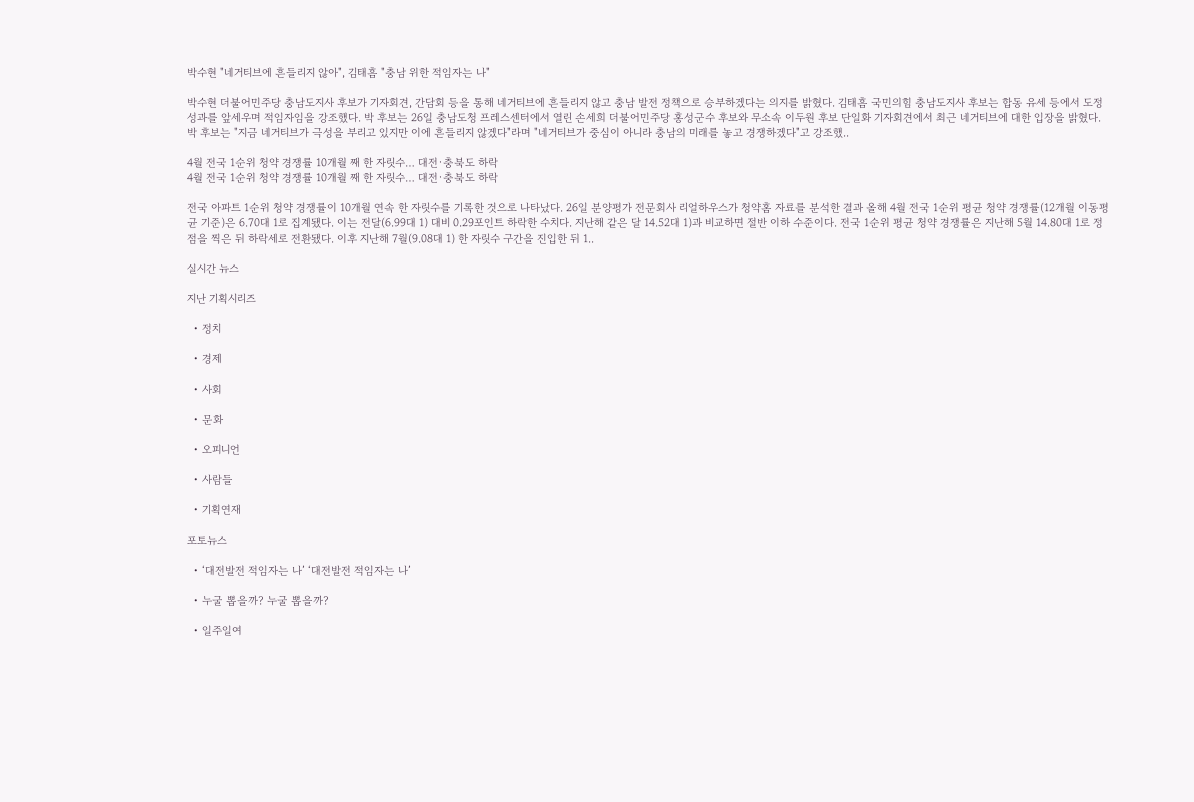박수현 "네거티브에 흔들리지 않아", 김태흠 "충남 위한 적임자는 나"

박수현 더불어민주당 충남도지사 후보가 기자회견, 간담회 등을 통해 네거티브에 흔들리지 않고 충남 발전 정책으로 승부하겠다는 의지를 밝혔다. 김태흠 국민의힘 충남도지사 후보는 합동 유세 등에서 도정 성과를 앞세우며 적임자임을 강조했다. 박 후보는 26일 충남도청 프레스센터에서 열린 손세희 더불어민주당 홍성군수 후보와 무소속 이두원 후보 단일화 기자회견에서 최근 네거티브에 대한 입장을 밝혔다. 박 후보는 "지금 네거티브가 극성을 부리고 있지만 이에 흔들리지 않겠다"라며 "네거티브가 중심이 아니라 충남의 미래를 놓고 경쟁하겠다"고 강조했..

4월 전국 1순위 청약 경쟁률 10개월 째 한 자릿수… 대전·충북도 하락
4월 전국 1순위 청약 경쟁률 10개월 째 한 자릿수… 대전·충북도 하락

전국 아파트 1순위 청약 경쟁률이 10개월 연속 한 자릿수를 기록한 것으로 나타났다. 26일 분양평가 전문회사 리얼하우스가 청약홈 자료를 분석한 결과 올해 4월 전국 1순위 평균 청약 경쟁률(12개월 이동평균 기준)은 6.70대 1로 집계됐다. 이는 전달(6.99대 1) 대비 0.29포인트 하락한 수치다. 지난해 같은 달 14.52대 1)과 비교하면 절반 이하 수준이다. 전국 1순위 평균 청약 경쟁률은 지난해 5월 14.80대 1로 정점을 찍은 뒤 하락세로 전환됐다. 이후 지난해 7월(9.08대 1) 한 자릿수 구간을 진입한 뒤 1..

실시간 뉴스

지난 기획시리즈

  • 정치

  • 경제

  • 사회

  • 문화

  • 오피니언

  • 사람들

  • 기획연재

포토뉴스

  • ‘대전발전 적임자는 나’ ‘대전발전 적임자는 나’

  • 누굴 뽑을까? 누굴 뽑을까?

  • 일주일여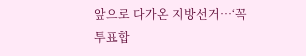앞으로 다가온 지방선거…‘꼭 투표합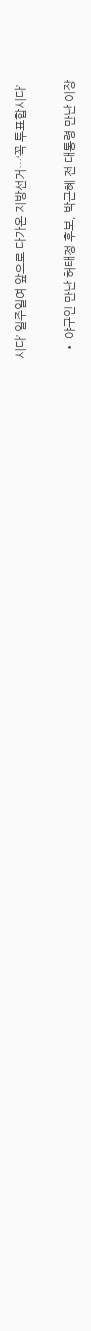시다’ 일주일여 앞으로 다가온 지방선거…‘꼭 투표합시다’

  • 야구인 만난 허태정 후보, 박근혜 전 대통령 만난 이장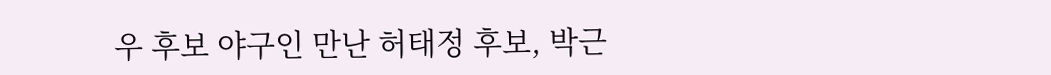우 후보 야구인 만난 허태정 후보, 박근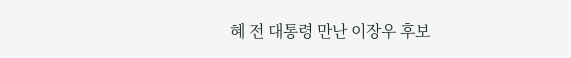혜 전 대통령 만난 이장우 후보